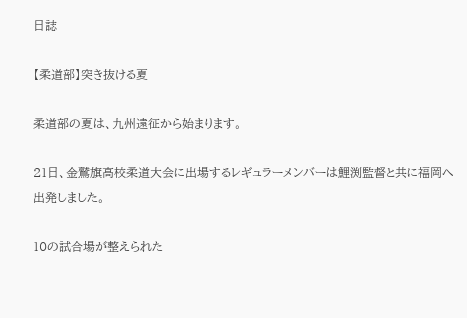日誌

【柔道部】突き抜ける夏

柔道部の夏は、九州遠征から始まります。

21日、金鷲旗高校柔道大会に出場するレギュラーメンバーは鯉渕監督と共に福岡へ出発しました。

10の試合場が整えられた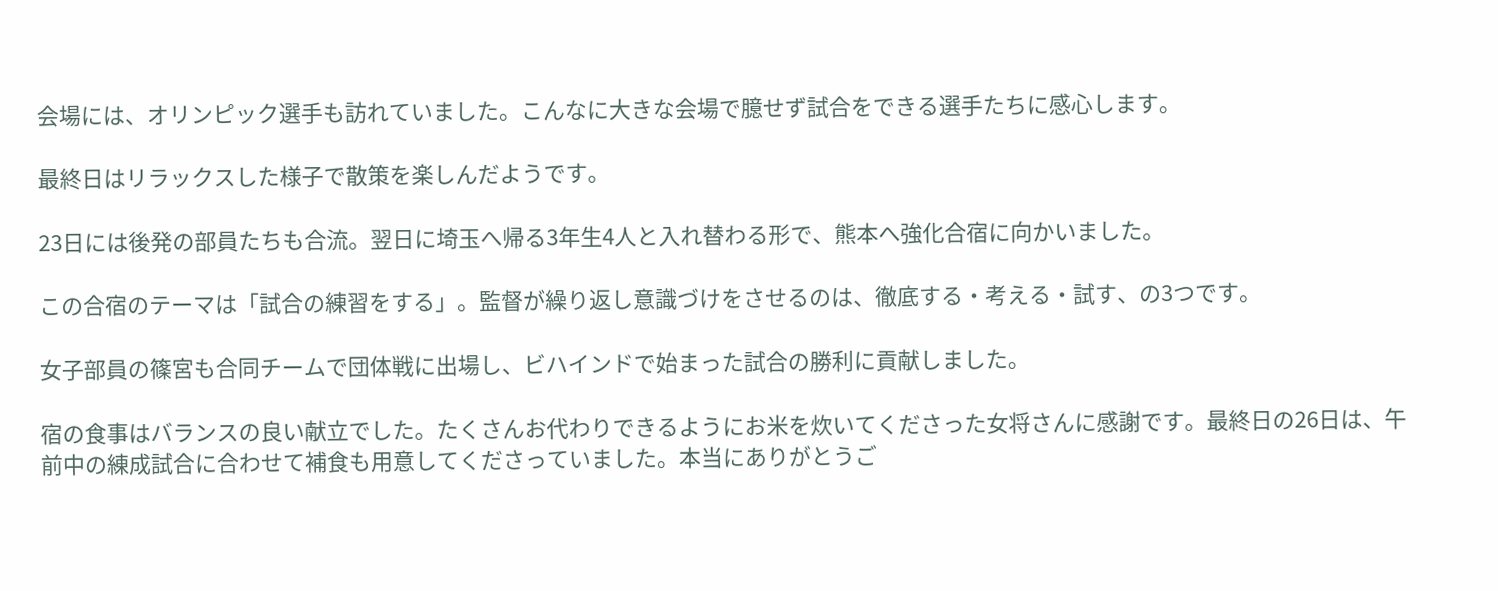会場には、オリンピック選手も訪れていました。こんなに大きな会場で臆せず試合をできる選手たちに感心します。

最終日はリラックスした様子で散策を楽しんだようです。

23日には後発の部員たちも合流。翌日に埼玉へ帰る3年生4人と入れ替わる形で、熊本へ強化合宿に向かいました。

この合宿のテーマは「試合の練習をする」。監督が繰り返し意識づけをさせるのは、徹底する・考える・試す、の3つです。

女子部員の篠宮も合同チームで団体戦に出場し、ビハインドで始まった試合の勝利に貢献しました。

宿の食事はバランスの良い献立でした。たくさんお代わりできるようにお米を炊いてくださった女将さんに感謝です。最終日の26日は、午前中の練成試合に合わせて補食も用意してくださっていました。本当にありがとうご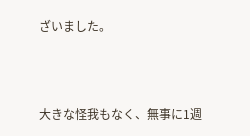ざいました。



大きな怪我もなく、無事に1週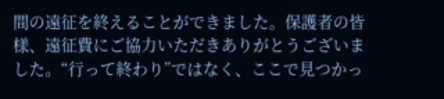間の遠征を終えることができました。保護者の皆様、遠征費にご協力いただきありがとうございました。“行って終わり”ではなく、ここで見つかっ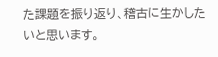た課題を振り返り、稽古に生かしたいと思います。